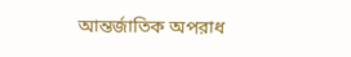আন্তর্জাতিক অপরাধ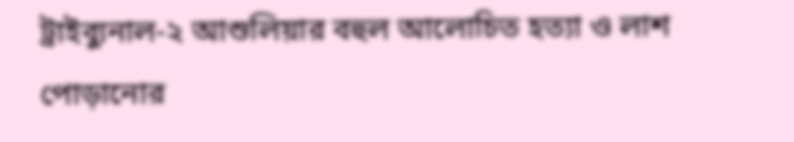ট্রাইব্যুনাল-২ আশুলিয়ার বহুল আলোচিত হত্যা ও লাশ পোড়ানোর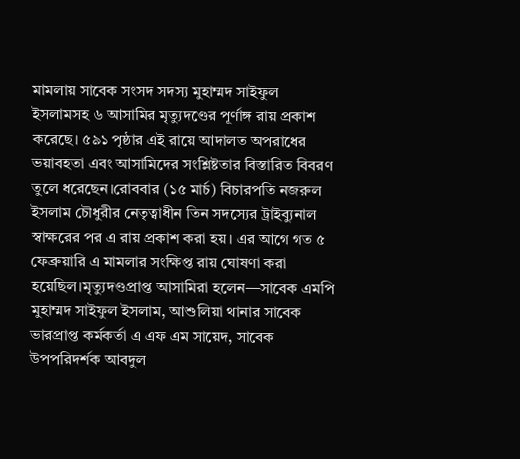মামলায় সাবেক সংসদ সদস্য মুহাম্মদ সাইফুল ইসলামসহ ৬ আসামির মৃত্যুদণ্ডের পূর্ণাঙ্গ রায় প্রকাশ করেছে। ৫৯১ পৃষ্ঠার এই রায়ে আদালত অপরাধের ভয়াবহতা এবং আসামিদের সংশ্লিষ্টতার বিস্তারিত বিবরণ তুলে ধরেছেন।রোববার (১৫ মার্চ) বিচারপতি নজরুল ইসলাম চৌধুরীর নেতৃত্বাধীন তিন সদস্যের ট্রাইব্যুনাল স্বাক্ষরের পর এ রায় প্রকাশ করা হয়। এর আগে গত ৫ ফেব্রুয়ারি এ মামলার সংক্ষিপ্ত রায় ঘোষণা করা হয়েছিল।মৃত্যুদণ্ডপ্রাপ্ত আসামিরা হলেন—সাবেক এমপি মুহাম্মদ সাইফুল ইসলাম, আশুলিয়া থানার সাবেক ভারপ্রাপ্ত কর্মকর্তা এ এফ এম সায়েদ, সাবেক উপপরিদর্শক আবদুল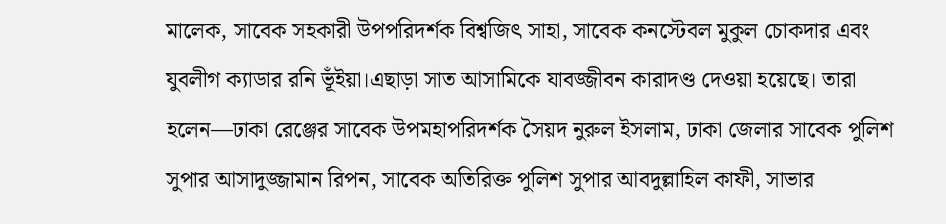মালেক, সাবেক সহকারী উপপরিদর্শক বিশ্বজিৎ সাহা, সাবেক কনস্টেবল মুকুল চোকদার এবং যুবলীগ ক্যাডার রনি ভূঁইয়া।এছাড়া সাত আসামিকে যাবজ্জীবন কারাদণ্ড দেওয়া হয়েছে। তারা হলেন—ঢাকা রেঞ্জের সাবেক উপমহাপরিদর্শক সৈয়দ নুরুল ইসলাম, ঢাকা জেলার সাবেক পুলিশ সুপার আসাদুজ্জামান রিপন, সাবেক অতিরিক্ত পুলিশ সুপার আবদুল্লাহিল কাফী, সাভার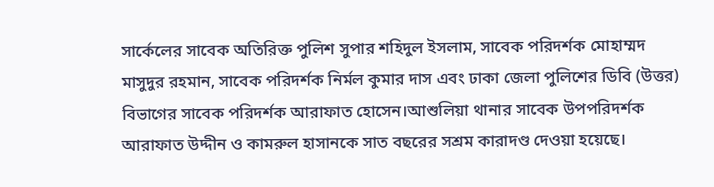সার্কেলের সাবেক অতিরিক্ত পুলিশ সুপার শহিদুল ইসলাম, সাবেক পরিদর্শক মোহাম্মদ মাসুদুর রহমান, সাবেক পরিদর্শক নির্মল কুমার দাস এবং ঢাকা জেলা পুলিশের ডিবি (উত্তর) বিভাগের সাবেক পরিদর্শক আরাফাত হোসেন।আশুলিয়া থানার সাবেক উপপরিদর্শক আরাফাত উদ্দীন ও কামরুল হাসানকে সাত বছরের সশ্রম কারাদণ্ড দেওয়া হয়েছে।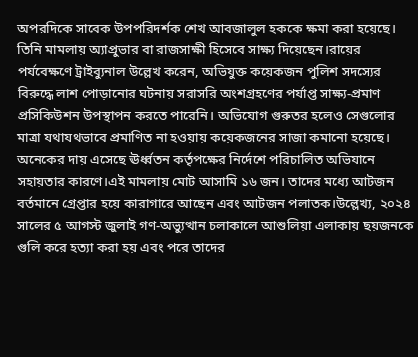অপরদিকে সাবেক উপপরিদর্শক শেখ আবজালুল হককে ক্ষমা করা হয়েছে। তিনি মামলায় অ্যাপ্রুভার বা রাজসাক্ষী হিসেবে সাক্ষ্য দিয়েছেন।রায়ের পর্যবেক্ষণে ট্রাইব্যুনাল উল্লেখ করেন, অভিযুক্ত কয়েকজন পুলিশ সদস্যের বিরুদ্ধে লাশ পোড়ানোর ঘটনায় সরাসরি অংশগ্রহণের পর্যাপ্ত সাক্ষ্য-প্রমাণ প্রসিকিউশন উপস্থাপন করতে পারেনি। অভিযোগ গুরুতর হলেও সেগুলোর মাত্রা যথাযথভাবে প্রমাণিত না হওয়ায় কয়েকজনের সাজা কমানো হয়েছে। অনেকের দায় এসেছে ঊর্ধ্বতন কর্তৃপক্ষের নির্দেশে পরিচালিত অভিযানে সহায়তার কারণে।এই মামলায় মোট আসামি ১৬ জন। তাদের মধ্যে আটজন বর্তমানে গ্রেপ্তার হয়ে কারাগারে আছেন এবং আটজন পলাতক।উল্লেখ্য, ২০২৪ সালের ৫ আগস্ট জুলাই গণ-অভ্যুত্থান চলাকালে আশুলিয়া এলাকায় ছয়জনকে গুলি করে হত্যা করা হয় এবং পরে তাদের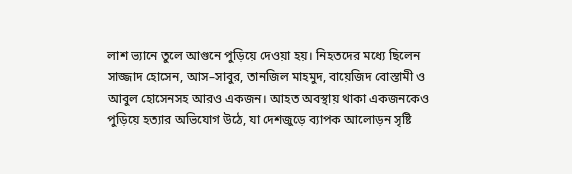লাশ ভ্যানে তুলে আগুনে পুড়িয়ে দেওয়া হয়। নিহতদের মধ্যে ছিলেন সাজ্জাদ হোসেন, আস–সাবুর, তানজিল মাহমুদ, বায়েজিদ বোস্তামী ও আবুল হোসেনসহ আরও একজন। আহত অবস্থায় থাকা একজনকেও পুড়িয়ে হত্যার অভিযোগ উঠে, যা দেশজুড়ে ব্যাপক আলোড়ন সৃষ্টি